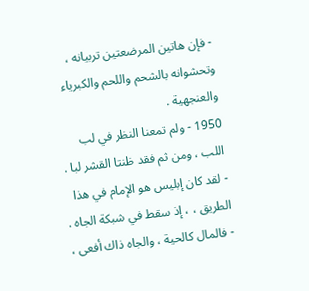- فإن هاتين المرضعتين تربيانه ، وتحشوانه بالشحم واللحم والكبرياء والعنجهية .
1950 - ولم تمعنا النظر في لب اللب ، ومن ثم فقد ظنتا القشر لبا .
- لقد كان إبليس هو الإمام في هذا الطريق ، ، إذ سقط في شبكة الجاه .
- فالمال كالحية ، والجاه ذاك أفعى ،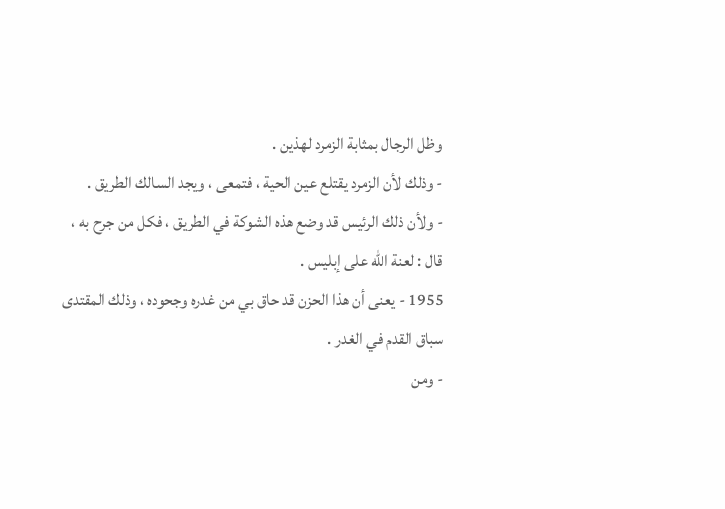وظل الرجال بمثابة الزمرد لهذين .
- وذلك لأن الزمرد يقتلع عين الحية ، فتمعى ، ويجد السالك الطريق .
- ولأن ذلك الرئيس قد وضع هذه الشوكة في الطريق ، فكل من جرح به ، قال : لعنة الله على إبليس .
1955 - يعنى أن هذا الحزن قد حاق بي من غدره وجحوده ، وذلك المقتدى سباق القدم في الغدر .
- ومن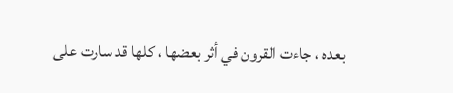بعده ، جاءت القرون في أثر بعضها ، كلها قد سارت على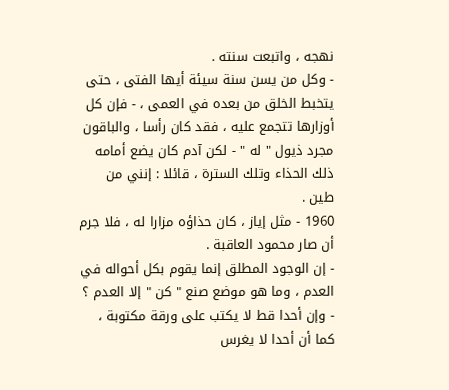نهجه ، واتبعت سنته .
- وكل من يسن سنة سيئة أيها الفتى ، حتى يتخبط الخلق من بعده في العمى ، - فإن كل أوزارها تتجمع عليه ، فقد كان رأسا ، والباقون مجرد ذيول " له " - لكن آدم كان يضع أمامه ذلك الحذاء وتلك السترة ، قائلا : إنني من طين .
1960 - مثل إياز ، كان حذاؤه مزارا له ، فلا جرم أن صار محمود العاقبة .
- إن الوجود المطلق إنما يقوم بكل أحواله في العدم ، وما هو موضع صنع " كن " إلا العدم ؟
- وإن أحدا قط لا يكتب على ورقة مكتوبة ، كما أن أحدا لا يغرس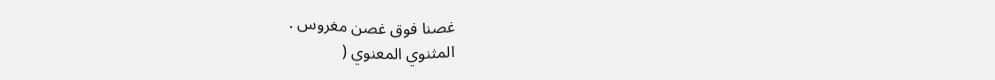غصنا فوق غصن مغروس .
المثنوي المعنوي (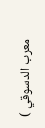معرب الدسوقي )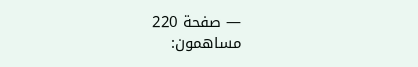— صفحة 220
مساهمون: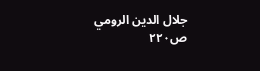جلال الدين الرومي
ص٢٢٠